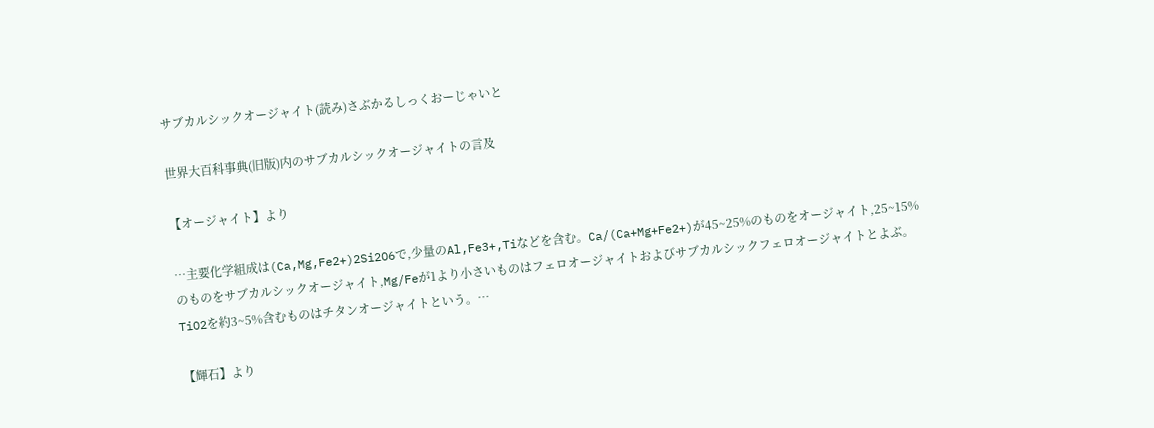サブカルシックオージャイト(読み)さぶかるしっくおーじゃいと

世界大百科事典(旧版)内のサブカルシックオージャイトの言及

【オージャイト】より

…主要化学組成は(Ca,Mg,Fe2+)2Si2O6で,少量のAl,Fe3+,Tiなどを含む。Ca/(Ca+Mg+Fe2+)が45~25%のものをオージャイト,25~15%のものをサブカルシックオージャイト,Mg/Feが1より小さいものはフェロオージャイトおよびサブカルシックフェロオージャイトとよぶ。TiO2を約3~5%含むものはチタンオージャイトという。…

【輝石】より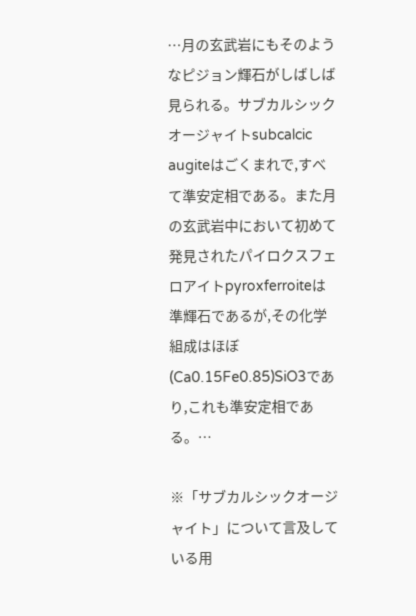…月の玄武岩にもそのようなピジョン輝石がしばしば見られる。サブカルシックオージャイトsubcalcic augiteはごくまれで,すべて準安定相である。また月の玄武岩中において初めて発見されたパイロクスフェロアイトpyroxferroiteは準輝石であるが,その化学組成はほぼ(Ca0.15Fe0.85)SiO3であり,これも準安定相である。…

※「サブカルシックオージャイト」について言及している用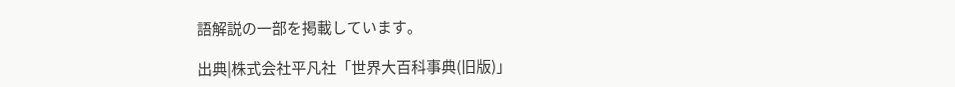語解説の一部を掲載しています。

出典|株式会社平凡社「世界大百科事典(旧版)」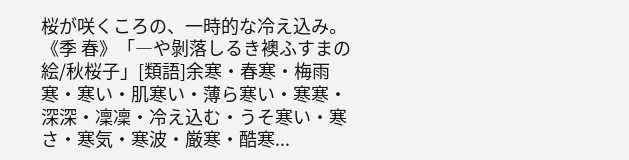桜が咲くころの、一時的な冷え込み。《季 春》「―や剝落しるき襖ふすまの絵/秋桜子」[類語]余寒・春寒・梅雨寒・寒い・肌寒い・薄ら寒い・寒寒・深深・凜凜・冷え込む・うそ寒い・寒さ・寒気・寒波・厳寒・酷寒...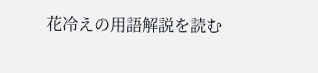花冷えの用語解説を読む